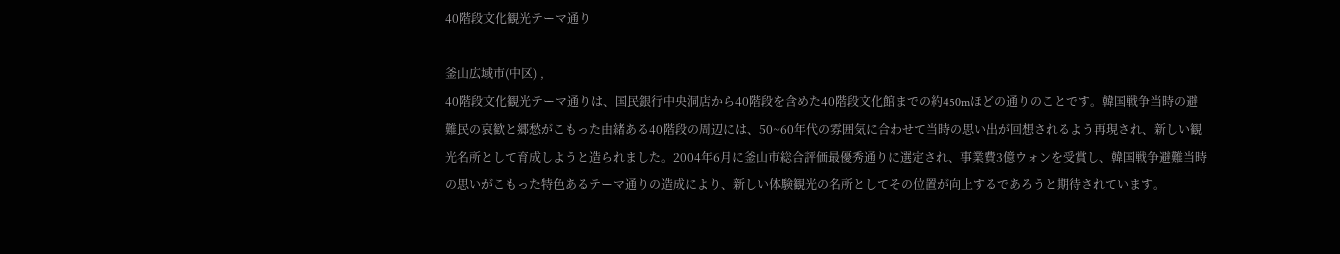40階段文化観光テーマ通り

釜山広域市(中区) ,
40階段文化観光テーマ通りは、国民銀行中央洞店から40階段を含めた40階段文化館までの約450mほどの通りのことです。韓国戦争当時の避難民の哀歓と郷愁がこもった由緒ある40階段の周辺には、50~60年代の雰囲気に合わせて当時の思い出が回想されるよう再現され、新しい観光名所として育成しようと造られました。2004年6月に釜山市総合評価最優秀通りに選定され、事業費3億ウォンを受賞し、韓国戦争避難当時の思いがこもった特色あるテーマ通りの造成により、新しい体験観光の名所としてその位置が向上するであろうと期待されています。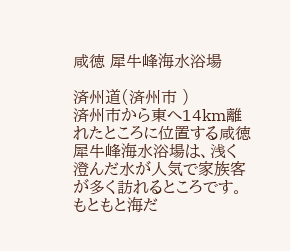咸徳 犀牛峰海水浴場

済州道(済州市 )
済州市から東へ14km離れたところに位置する咸徳 犀牛峰海水浴場は、浅く澄んだ水が人気で家族客が多く訪れるところです。もともと海だ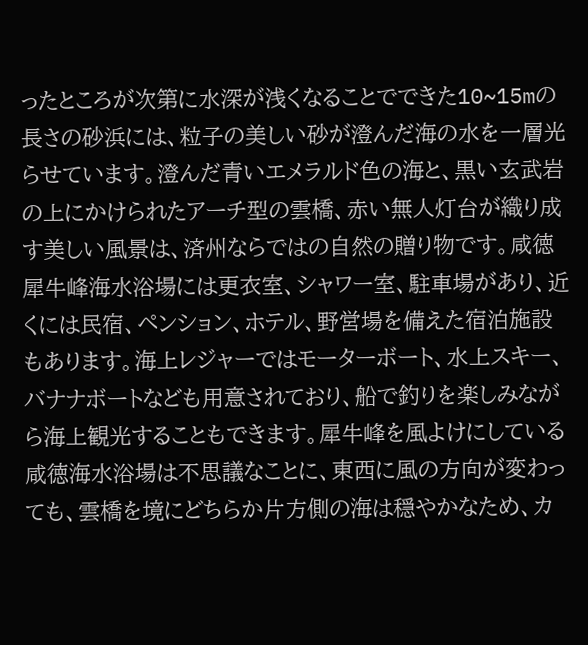ったところが次第に水深が浅くなることでできた10~15mの長さの砂浜には、粒子の美しい砂が澄んだ海の水を一層光らせています。澄んだ青いエメラルド色の海と、黒い玄武岩の上にかけられたアーチ型の雲橋、赤い無人灯台が織り成す美しい風景は、済州ならではの自然の贈り物です。咸徳 犀牛峰海水浴場には更衣室、シャワー室、駐車場があり、近くには民宿、ペンション、ホテル、野営場を備えた宿泊施設もあります。海上レジャーではモーターボート、水上スキー、バナナボートなども用意されており、船で釣りを楽しみながら海上観光することもできます。犀牛峰を風よけにしている咸徳海水浴場は不思議なことに、東西に風の方向が変わっても、雲橋を境にどちらか片方側の海は穏やかなため、カ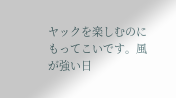ヤックを楽しむのにもってこいです。風が強い日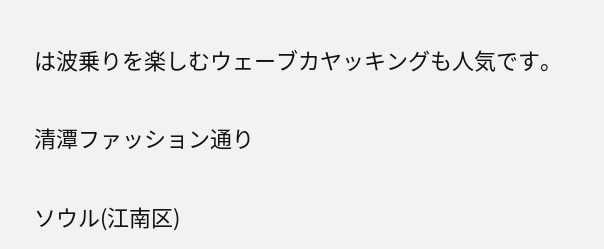は波乗りを楽しむウェーブカヤッキングも人気です。

清潭ファッション通り

ソウル(江南区)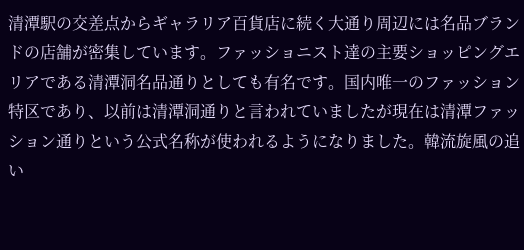清潭駅の交差点からギャラリア百貨店に続く大通り周辺には名品ブランドの店舗が密集しています。ファッショニスト達の主要ショッピングエリアである清潭洞名品通りとしても有名です。国内唯一のファッション特区であり、以前は清潭洞通りと言われていましたが現在は清潭ファッション通りという公式名称が使われるようになりました。韓流旋風の追い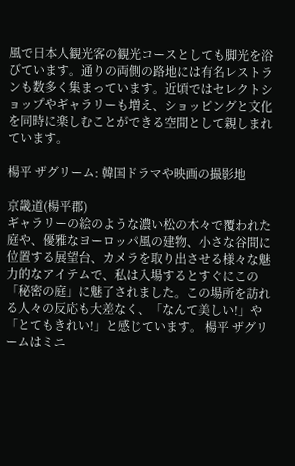風で日本人観光客の観光コースとしても脚光を浴びています。通りの両側の路地には有名レストランも数多く集まっています。近頃ではセレクトショップやギャラリーも増え、ショッピングと文化を同時に楽しむことができる空間として親しまれています。

楊平 ザグリーム: 韓国ドラマや映画の撮影地

京畿道(楊平郡)
ギャラリーの絵のような濃い松の木々で覆われた庭や、優雅なヨーロッパ風の建物、小さな谷間に位置する展望台、カメラを取り出させる様々な魅力的なアイテムで、私は入場するとすぐにこの「秘密の庭」に魅了されました。この場所を訪れる人々の反応も大差なく、「なんて美しい!」や「とてもきれい!」と感じています。 楊平 ザグリームはミニ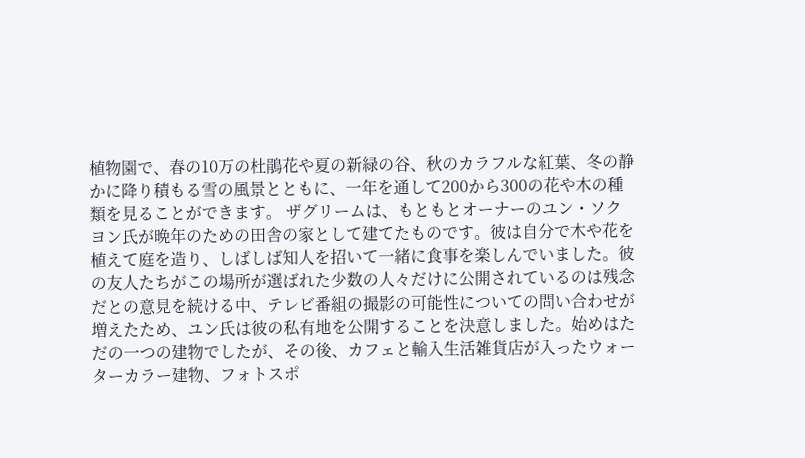植物園で、春の10万の杜鵑花や夏の新緑の谷、秋のカラフルな紅葉、冬の静かに降り積もる雪の風景とともに、一年を通して200から300の花や木の種類を見ることができます。 ザグリームは、もともとオーナーのユン・ソクヨン氏が晩年のための田舎の家として建てたものです。彼は自分で木や花を植えて庭を造り、しばしば知人を招いて一緒に食事を楽しんでいました。彼の友人たちがこの場所が選ばれた少数の人々だけに公開されているのは残念だとの意見を続ける中、テレビ番組の撮影の可能性についての問い合わせが増えたため、ユン氏は彼の私有地を公開することを決意しました。始めはただの一つの建物でしたが、その後、カフェと輸入生活雑貨店が入ったウォーターカラー建物、フォトスポ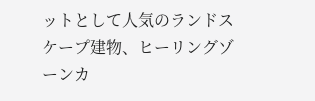ットとして人気のランドスケープ建物、ヒーリングゾーンカ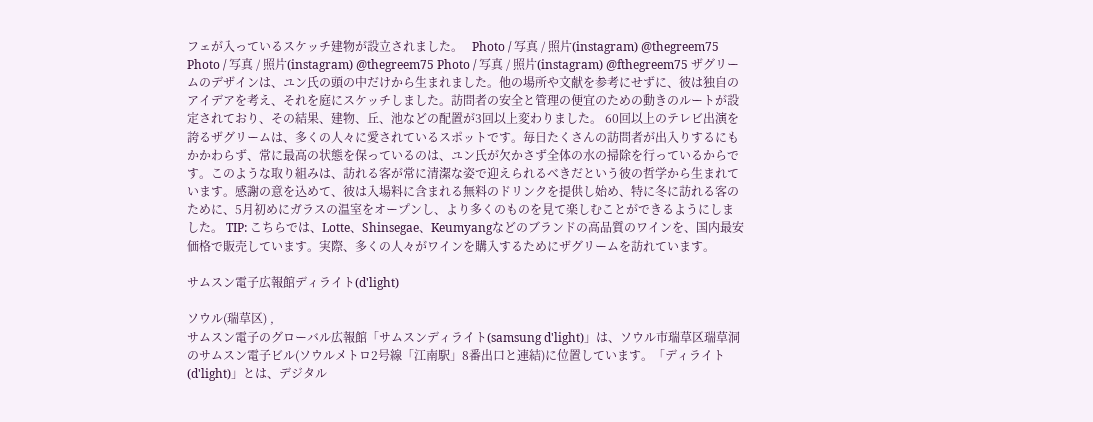フェが入っているスケッチ建物が設立されました。   Photo / 写真 / 照片(instagram) @thegreem75 Photo / 写真 / 照片(instagram) @thegreem75 Photo / 写真 / 照片(instagram) @fthegreem75 ザグリームのデザインは、ユン氏の頭の中だけから生まれました。他の場所や文献を参考にせずに、彼は独自のアイデアを考え、それを庭にスケッチしました。訪問者の安全と管理の便宜のための動きのルートが設定されており、その結果、建物、丘、池などの配置が3回以上変わりました。 60回以上のテレビ出演を誇るザグリームは、多くの人々に愛されているスポットです。毎日たくさんの訪問者が出入りするにもかかわらず、常に最高の状態を保っているのは、ユン氏が欠かさず全体の水の掃除を行っているからです。このような取り組みは、訪れる客が常に清潔な姿で迎えられるべきだという彼の哲学から生まれています。感謝の意を込めて、彼は入場料に含まれる無料のドリンクを提供し始め、特に冬に訪れる客のために、5月初めにガラスの温室をオープンし、より多くのものを見て楽しむことができるようにしました。 TIP: こちらでは、Lotte、Shinsegae、Keumyangなどのブランドの高品質のワインを、国内最安価格で販売しています。実際、多くの人々がワインを購入するためにザグリームを訪れています。

サムスン電子広報館ディライト(d'light)

ソウル(瑞草区) ,
サムスン電子のグローバル広報館「サムスンディライト(samsung d'light)」は、ソウル市瑞草区瑞草洞のサムスン電子ビル(ソウルメトロ2号線「江南駅」8番出口と連結)に位置しています。「ディライト(d'light)」とは、デジタル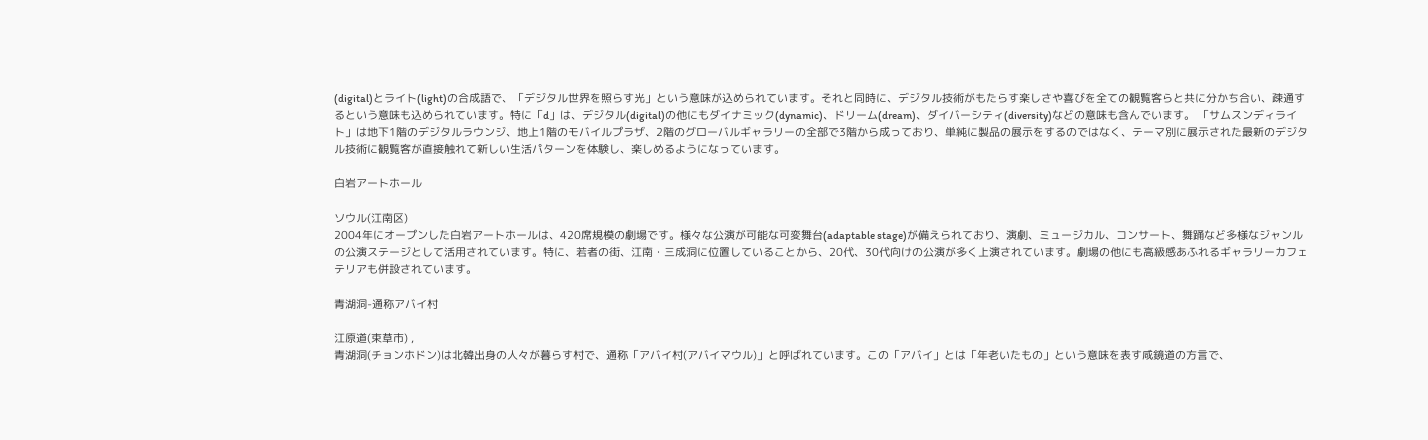(digital)とライト(light)の合成語で、「デジタル世界を照らす光」という意味が込められています。それと同時に、デジタル技術がもたらす楽しさや喜びを全ての観覧客らと共に分かち合い、疎通するという意味も込められています。特に「d」は、デジタル(digital)の他にもダイナミック(dynamic)、ドリーム(dream)、ダイバーシティ(diversity)などの意味も含んでいます。 「サムスンディライト」は地下1階のデジタルラウンジ、地上1階のモバイルプラザ、2階のグローバルギャラリーの全部で3階から成っており、単純に製品の展示をするのではなく、テーマ別に展示された最新のデジタル技術に観覧客が直接触れて新しい生活パターンを体験し、楽しめるようになっています。

白岩アートホール

ソウル(江南区)
2004年にオープンした白岩アートホールは、420席規模の劇場です。様々な公演が可能な可変舞台(adaptable stage)が備えられており、演劇、ミュージカル、コンサート、舞踊など多様なジャンルの公演ステージとして活用されています。特に、若者の街、江南・三成洞に位置していることから、20代、30代向けの公演が多く上演されています。劇場の他にも高級感あふれるギャラリーカフェテリアも併設されています。

青湖洞-通称アバイ村

江原道(束草市) ,
青湖洞(チョンホドン)は北韓出身の人々が暮らす村で、通称「アバイ村(アバイマウル)」と呼ばれています。この「アバイ」とは「年老いたもの」という意味を表す咸鏡道の方言で、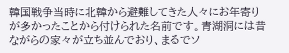韓国戦争当時に北韓から避難してきた人々にお年寄りが多かったことから付けられた名前です。青湖洞には昔ながらの家々が立ち並んでおり、まるでソ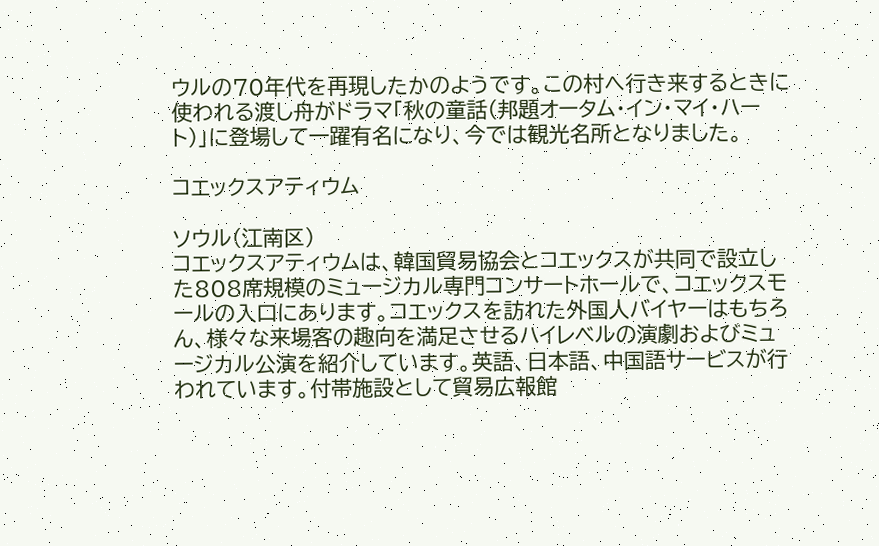ウルの70年代を再現したかのようです。この村へ行き来するときに使われる渡し舟がドラマ「秋の童話(邦題オータム・イン・マイ・ハート)」に登場して一躍有名になり、今では観光名所となりました。

コエックスアティウム

ソウル(江南区)
コエックスアティウムは、韓国貿易協会とコエックスが共同で設立した808席規模のミュージカル専門コンサートホールで、コエックスモールの入口にあります。コエックスを訪れた外国人バイヤーはもちろん、様々な来場客の趣向を満足させるハイレベルの演劇およびミュージカル公演を紹介しています。英語、日本語、中国語サービスが行われています。付帯施設として貿易広報館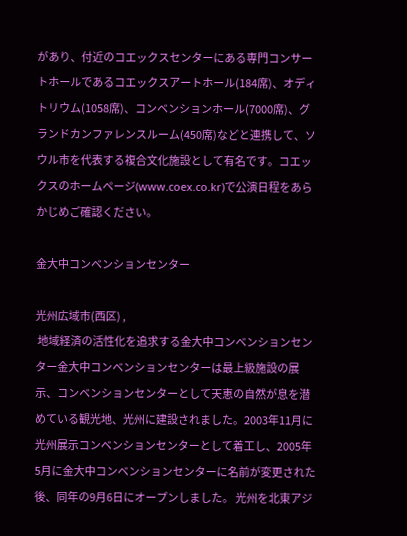があり、付近のコエックスセンターにある専門コンサートホールであるコエックスアートホール(184席)、オディトリウム(1058席)、コンベンションホール(7000席)、グランドカンファレンスルーム(450席)などと連携して、ソウル市を代表する複合文化施設として有名です。コエックスのホームページ(www.coex.co.kr)で公演日程をあらかじめご確認ください。

金大中コンベンションセンター

光州広域市(西区) ,
 地域経済の活性化を追求する金大中コンベンションセンター金大中コンベンションセンターは最上級施設の展示、コンベンションセンターとして天恵の自然が息を潜めている観光地、光州に建設されました。2003年11月に光州展示コンベンションセンターとして着工し、2005年5月に金大中コンベンションセンターに名前が変更された後、同年の9月6日にオープンしました。 光州を北東アジ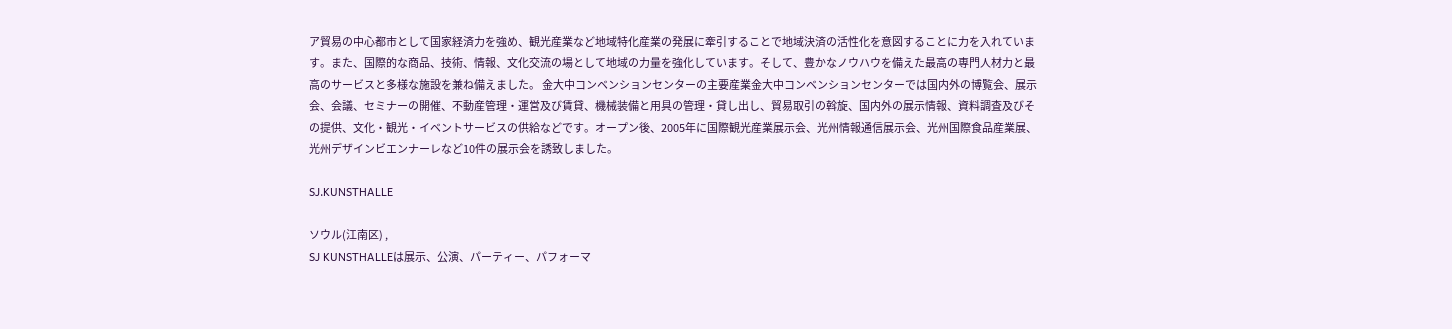ア貿易の中心都市として国家経済力を強め、観光産業など地域特化産業の発展に牽引することで地域決済の活性化を意図することに力を入れています。また、国際的な商品、技術、情報、文化交流の場として地域の力量を強化しています。そして、豊かなノウハウを備えた最高の専門人材力と最高のサービスと多様な施設を兼ね備えました。 金大中コンベンションセンターの主要産業金大中コンベンションセンターでは国内外の博覧会、展示会、会議、セミナーの開催、不動産管理・運営及び賃貸、機械装備と用具の管理・貸し出し、貿易取引の斡旋、国内外の展示情報、資料調査及びその提供、文化・観光・イベントサービスの供給などです。オープン後、2005年に国際観光産業展示会、光州情報通信展示会、光州国際食品産業展、光州デザインビエンナーレなど10件の展示会を誘致しました。

SJ.KUNSTHALLE

ソウル(江南区) ,
SJ KUNSTHALLEは展示、公演、パーティー、パフォーマ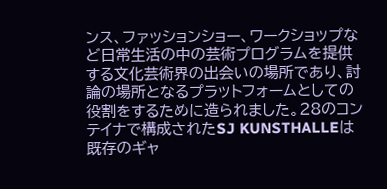ンス、ファッションショー、ワークショップなど日常生活の中の芸術プログラムを提供する文化芸術界の出会いの場所であり、討論の場所となるプラットフォームとしての役割をするために造られました。28のコンテイナで構成されたSJ KUNSTHALLEは既存のギャ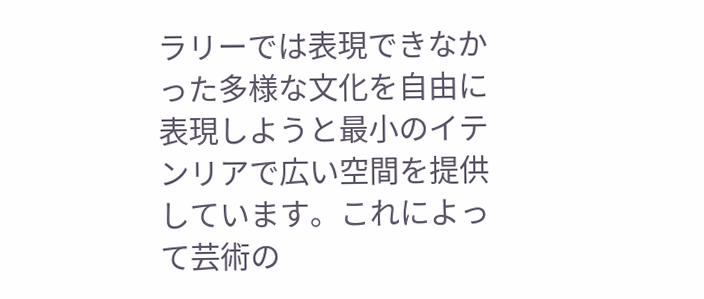ラリーでは表現できなかった多様な文化を自由に表現しようと最小のイテンリアで広い空間を提供しています。これによって芸術の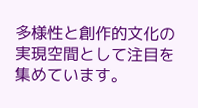多様性と創作的文化の実現空間として注目を集めています。